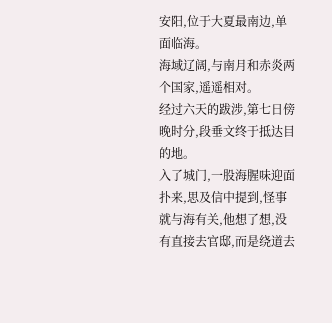安阳,位于大夏最南边,单面临海。
海域辽阔,与南月和赤炎两个国家,遥遥相对。
经过六天的跋涉,第七日傍晚时分,段垂文终于抵达目的地。
入了城门,一股海腥味迎面扑来,思及信中提到,怪事就与海有关,他想了想,没有直接去官邸,而是绕道去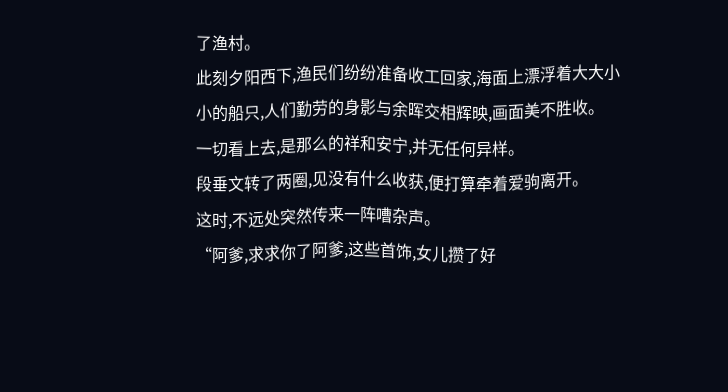了渔村。
此刻夕阳西下,渔民们纷纷准备收工回家,海面上漂浮着大大小小的船只,人们勤劳的身影与余晖交相辉映,画面美不胜收。
一切看上去,是那么的祥和安宁,并无任何异样。
段垂文转了两圈,见没有什么收获,便打算牵着爱驹离开。
这时,不远处突然传来一阵嘈杂声。
“阿爹,求求你了阿爹,这些首饰,女儿攒了好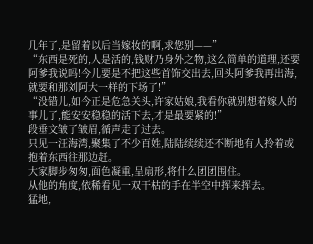几年了,是留着以后当嫁妆的啊,求您别——”
“东西是死的,人是活的,钱财乃身外之物,这么简单的道理,还要阿爹我说吗!今儿要是不把这些首饰交出去,回头阿爹我再出海,就要和那刘阿大一样的下场了!”
“没错儿,如今正是危急关头,许家姑娘,我看你就别想着嫁人的事儿了,能安安稳稳的活下去,才是最要紧的!”
段垂文皱了皱眉,循声走了过去。
只见一汪海湾,聚集了不少百姓,陆陆续续还不断地有人拎着或抱着东西往那边赶。
大家脚步匆匆,面色凝重,呈扇形,将什么团团围住。
从他的角度,依稀看见一双干枯的手在半空中挥来挥去。
猛地,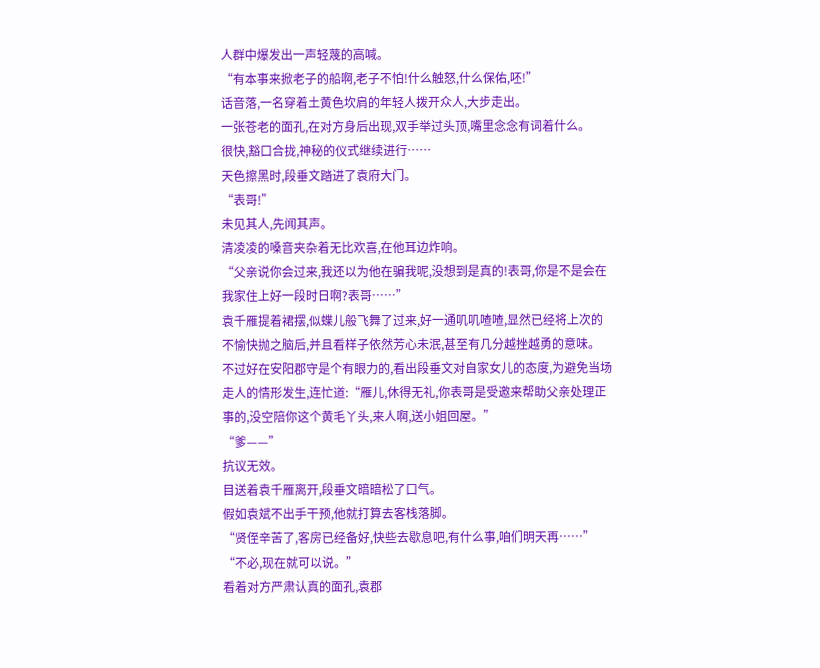人群中爆发出一声轻蔑的高喊。
“有本事来掀老子的船啊,老子不怕!什么触怒,什么保佑,呸!”
话音落,一名穿着土黄色坎肩的年轻人拨开众人,大步走出。
一张苍老的面孔,在对方身后出现,双手举过头顶,嘴里念念有词着什么。
很快,豁口合拢,神秘的仪式继续进行……
天色擦黑时,段垂文踏进了袁府大门。
“表哥!”
未见其人,先闻其声。
清凌凌的嗓音夹杂着无比欢喜,在他耳边炸响。
“父亲说你会过来,我还以为他在骗我呢,没想到是真的!表哥,你是不是会在我家住上好一段时日啊?表哥……”
袁千雁提着裙摆,似蝶儿般飞舞了过来,好一通叽叽喳喳,显然已经将上次的不愉快抛之脑后,并且看样子依然芳心未泯,甚至有几分越挫越勇的意味。
不过好在安阳郡守是个有眼力的,看出段垂文对自家女儿的态度,为避免当场走人的情形发生,连忙道:“雁儿,休得无礼,你表哥是受邀来帮助父亲处理正事的,没空陪你这个黄毛丫头,来人啊,送小姐回屋。”
“爹——”
抗议无效。
目送着袁千雁离开,段垂文暗暗松了口气。
假如袁斌不出手干预,他就打算去客栈落脚。
“贤侄辛苦了,客房已经备好,快些去歇息吧,有什么事,咱们明天再……”
“不必,现在就可以说。”
看着对方严肃认真的面孔,袁郡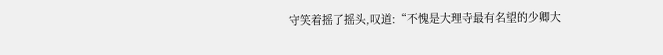守笑着摇了摇头,叹道:“不愧是大理寺最有名望的少卿大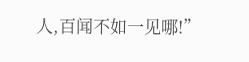人,百闻不如一见哪!”